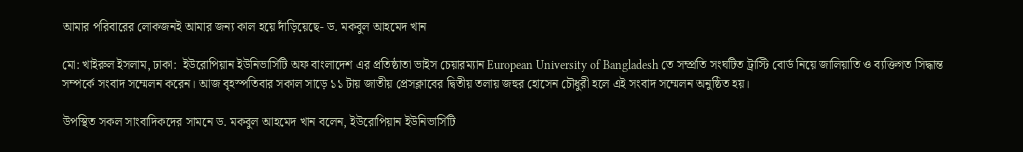আমার পরিবারের লোকজনই আমার জন্য কাল হয়ে দাঁড়িয়েছে- ড. মকবুল আহমেদ খান

মো: খাইরুল ইসলাম, ঢাকা:  ইউরোপিয়ান ইউনিভার্সিটি অফ বাংলাদেশ এর প্রতিষ্ঠাতা ভাইস চেয়ারম্যান European University of Bangladesh তে সম্প্ৰতি সংঘটিত ট্রাস্টি বোর্ড নিয়ে জালিয়াতি ও ব্যক্তিগত সিদ্ধান্ত সম্পর্কে সংবাদ সম্মেলন করেন। আজ বৃহস্পতিবার সকাল সাড়ে ১১ টায় জাতীয় প্রেসক্লাবের দ্বিতীয় তলায় জহুর হোসেন চৌধুরী হলে এই সংবাদ সম্মেলন অনুষ্ঠিত হয়।

উপস্থিত সকল সাংবাদিকদের সামনে ড. মকবুল আহমেদ খান বলেন, ইউরোপিয়ান ইউনিভার্সিটি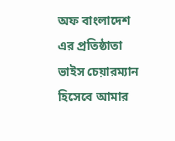অফ বাংলাদেশ এর প্রতিষ্ঠাতা ভাইস চেয়ারম্যান হিসেবে আমার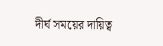দীর্ঘ সময়ের দায়িত্ব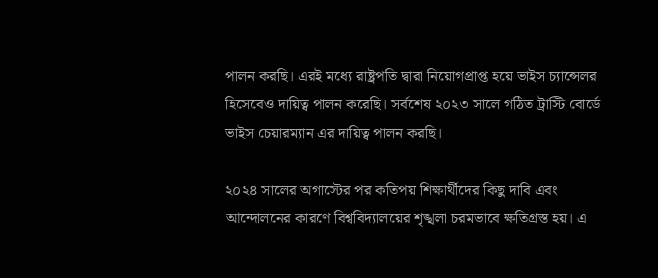পালন করছি। এরই মধ্যে রাষ্ট্রপতি দ্বারা নিয়োগপ্রাপ্ত হয়ে ভাইস চ্যান্সেলর হিসেবেও দায়িত্ব পালন করেছি। সর্বশেষ ২০২৩ সালে গঠিত ট্রাস্টি বোর্ডে ভাইস চেয়ারম্যান এর দায়িত্ব পালন করছি।

২০২৪ সালের অগাস্টের পর কতিপয় শিক্ষার্থীদের কিছু দাবি এবং আন্দোলনের কারণে বিশ্ববিদ্যালয়ের শৃঙ্খলা চরমভাবে ক্ষতিগ্রস্ত হয়। এ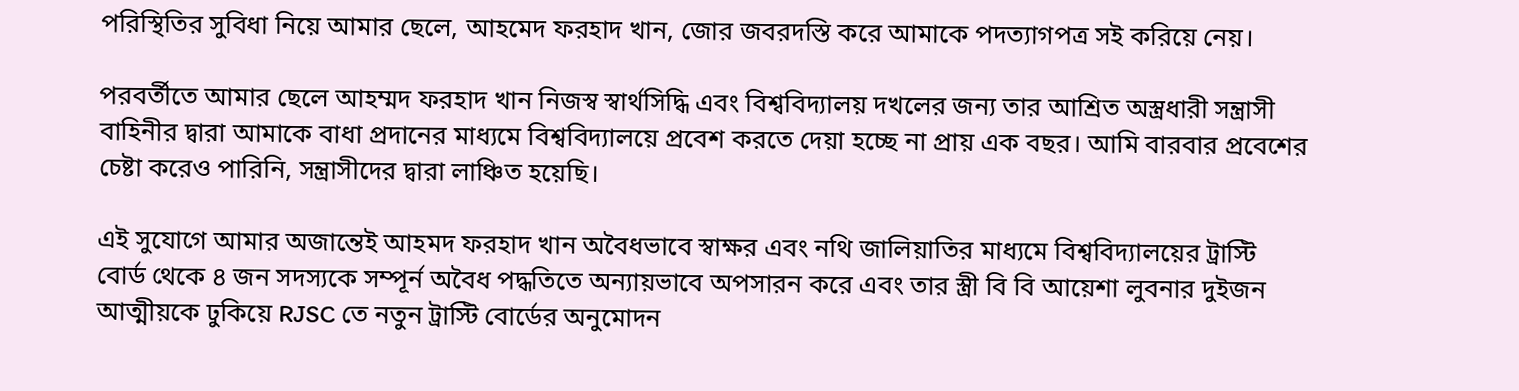পরিস্থিতির সুবিধা নিয়ে আমার ছেলে, আহমেদ ফরহাদ খান, জোর জবরদস্তি করে আমাকে পদত্যাগপত্র সই করিয়ে নেয়।

পরবর্তীতে আমার ছেলে আহম্মদ ফরহাদ খান নিজস্ব স্বার্থসিদ্ধি এবং বিশ্ববিদ্যালয় দখলের জন্য তার আশ্রিত অস্ত্রধারী সন্ত্রাসী বাহিনীর দ্বারা আমাকে বাধা প্রদানের মাধ্যমে বিশ্ববিদ্যালয়ে প্রবেশ করতে দেয়া হচ্ছে না প্রায় এক বছর। আমি বারবার প্রবেশের চেষ্টা করেও পারিনি, সন্ত্রাসীদের দ্বারা লাঞ্চিত হয়েছি।

এই সুযোগে আমার অজান্তেই আহমদ ফরহাদ খান অবৈধভাবে স্বাক্ষর এবং নথি জালিয়াতির মাধ্যমে বিশ্ববিদ্যালয়ের ট্রাস্টি বোর্ড থেকে ৪ জন সদস্যকে সম্পূর্ন অবৈধ পদ্ধতিতে অন্যায়ভাবে অপসারন করে এবং তার স্ত্রী বি বি আয়েশা লুবনার দুইজন আত্মীয়কে ঢুকিয়ে RJSC তে নতুন ট্রাস্টি বোর্ডের অনুমোদন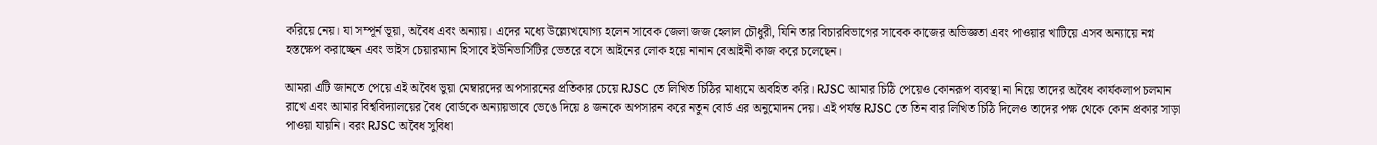করিয়ে নেয়। যা সম্পূর্ন ভূয়া, অবৈধ এবং অন্যায়। এদের মধ্যে উল্ল্যেখযোগ্য হলেন সাবেক জেলা জজ হেলাল চৌধুরী, যিনি তার বিচারবিভাগের সাবেক কাজের অভিজ্ঞতা এবং পাওয়ার খাটিয়ে এসব অন্যায়ে নগ্ন হস্তক্ষেপ করাচ্ছেন এবং ভাইস চেয়ারম্যান হিসাবে ইউনিভার্সিটির ভেতরে বসে আইনের লোক হয়ে নানান বেআইনী কাজ করে চলেছেন।

আমরা এটি জানতে পেয়ে এই অবৈধ ভুয়া মেম্বারদের অপসারনের প্রতিকার চেয়ে RJSC তে লিখিত চিঠির মাধ্যমে অবহিত করি। RJSC আমার চিঠি পেয়েও কোনরূপ ব্যবস্থা না নিয়ে তাদের অবৈধ কার্যকলাপ চলমান রাখে এবং আমার বিশ্ববিদ্যালয়ের বৈধ বোর্ডকে অন্যায়ভাবে ভেঙে দিয়ে ৪ জনকে অপসারন করে নতুন বোর্ড এর অনুমোদন দেয়। এই পর্যন্ত RJSC তে তিন বার লিখিত চিঠি দিলেও তাদের পক্ষ থেকে কোন প্রকার সাড়া পাওয়া যায়নি। বরং RJSC অবৈধ সুবিধা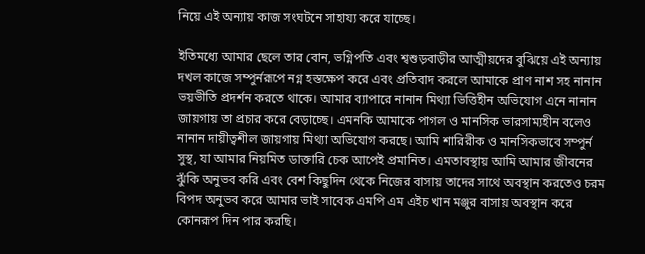নিয়ে এই অন্যায় কাজ সংঘটনে সাহায্য করে যাচ্ছে।

ইতিমধ্যে আমার ছেলে তার বোন, ভগ্নিপতি এবং শ্বশুড়বাড়ীর আত্মীয়দের বুঝিয়ে এই অন্যায় দখল কাজে সম্পুর্নরূপে নগ্ন হস্তক্ষেপ করে এবং প্রতিবাদ করলে আমাকে প্রাণ নাশ সহ নানান ভয়ভীতি প্রদর্শন করতে থাকে। আমার ব্যাপারে নানান মিথ্যা ভিত্তিহীন অভিযোগ এনে নানান জায়গায় তা প্রচার করে বেড়াচ্ছে। এমনকি আমাকে পাগল ও মানসিক ভারসাম্যহীন বলেও নানান দায়ীত্বশীল জায়গায় মিথ্যা অভিযোগ করছে। আমি শারিরীক ও মানসিকভাবে সম্পুর্ন সুস্থ, যা আমার নিয়মিত ডাক্তারি চেক আপেই প্রমানিত। এমতাবস্থায় আমি আমার জীবনের ঝুঁকি অনুভব করি এবং বেশ কিছুদিন থেকে নিজের বাসায় তাদের সাথে অবস্থান করতেও চরম বিপদ অনুভব করে আমার ভাই সাবেক এমপি এম এইচ খান মঞ্জুর বাসায় অবস্থান করে কোনরূপ দিন পার করছি।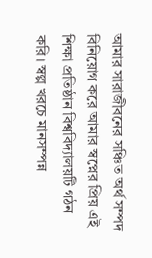আমার সারাজীবনের সঞ্চিত অর্থ সম্পদ বিনিয়োগ করে আমার স্বপ্নের প্রিয় এই শিক্ষা প্রতিষ্ঠান বিশ্ববিদ্যালয়টি গঠন করি। স্বল্প খরচে মানসম্পন্ন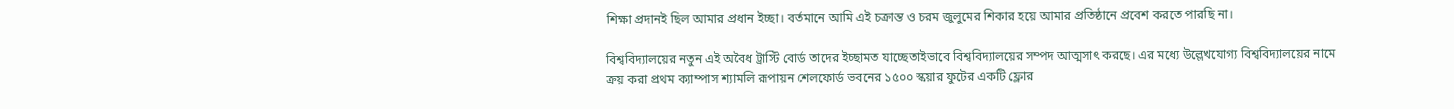শিক্ষা প্রদানই ছিল আমার প্রধান ইচ্ছা। বর্তমানে আমি এই চক্রান্ত ও চরম জুলুমের শিকার হয়ে আমার প্রতিষ্ঠানে প্রবেশ করতে পারছি না।

বিশ্ববিদ্যালয়ের নতুন এই অবৈধ ট্রাস্টি বোর্ড তাদের ইচ্ছামত যাচ্ছেতাইভাবে বিশ্ববিদ্যালয়ের সম্পদ আত্মসাৎ করছে। এর মধ্যে উল্লেখযোগ্য বিশ্ববিদ্যালয়ের নামে ক্রয় করা প্রথম ক্যাম্পাস শ্যামলি রূপায়ন শেলফোর্ড ভবনের ১৫০০ স্কয়ার ফুটের একটি ফ্লোর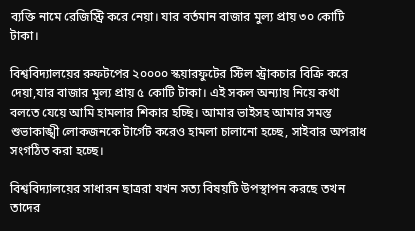ব্যক্তি নামে রেজিস্ট্রি করে নেয়া। যার বর্তমান বাজার মুল্য প্রায় ৩০ কোটি টাকা।

বিশ্ববিদ্যালয়ের রুফটপের ২০০০০ স্কয়ারফুটের স্টিল স্ট্রাকচার বিক্রি করে দেয়া,যার বাজার মূল্য প্রায় ৫ কোটি টাকা। এই সকল অন্যায় নিয়ে কথা বলতে যেয়ে আমি হামলার শিকার হচ্ছি। আমার ভাইসহ আমার সমস্ত শুভাকাঙ্খী লোকজনকে টার্গেট করেও হামলা চালানো হচ্ছে, সাইবার অপরাধ সংগঠিত করা হচ্ছে।

বিশ্ববিদ্যালয়ের সাধারন ছাত্ররা যখন সত্য বিষয়টি উপস্থাপন করছে তখন তাদের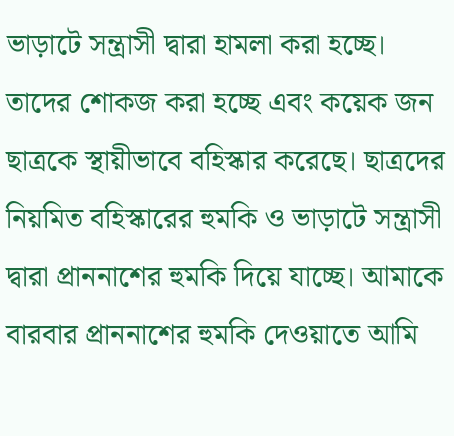ভাড়াটে সন্ত্রাসী দ্বারা হামলা করা হচ্ছে। তাদের শোকজ করা হচ্ছে এবং কয়েক জন ছাত্রকে স্থায়ীভাবে বহিস্কার করেছে। ছাত্রদের নিয়মিত বহিস্কারের হুমকি ও ভাড়াটে সন্ত্রাসী দ্বারা প্রাননাশের হুমকি দিয়ে যাচ্ছে। আমাকে বারবার প্রাননাশের হুমকি দেওয়াতে আমি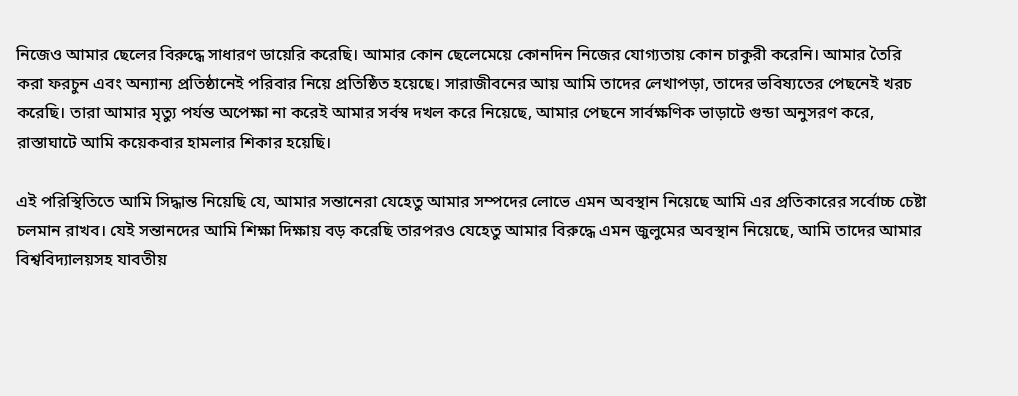নিজেও আমার ছেলের বিরুদ্ধে সাধারণ ডায়েরি করেছি। আমার কোন ছেলেমেয়ে কোনদিন নিজের যোগ্যতায় কোন চাকুরী করেনি। আমার তৈরি করা ফরচুন এবং অন্যান্য প্রতিষ্ঠানেই পরিবার নিয়ে প্রতিষ্ঠিত হয়েছে। সারাজীবনের আয় আমি তাদের লেখাপড়া, তাদের ভবিষ্যতের পেছনেই খরচ করেছি। তারা আমার মৃত্যু পর্যন্ত অপেক্ষা না করেই আমার সর্বস্ব দখল করে নিয়েছে, আমার পেছনে সার্বক্ষণিক ভাড়াটে গুন্ডা অনুসরণ করে, রাস্তাঘাটে আমি কয়েকবার হামলার শিকার হয়েছি।

এই পরিস্থিতিতে আমি সিদ্ধান্ত নিয়েছি যে, আমার সন্তানেরা যেহেতু আমার সম্পদের লোভে এমন অবস্থান নিয়েছে আমি এর প্রতিকারের সর্বোচ্চ চেষ্টা চলমান রাখব। যেই সন্তানদের আমি শিক্ষা দিক্ষায় বড় করেছি তারপরও যেহেতু আমার বিরুদ্ধে এমন জুলুমের অবস্থান নিয়েছে, আমি তাদের আমার বিশ্ববিদ্যালয়সহ যাবতীয়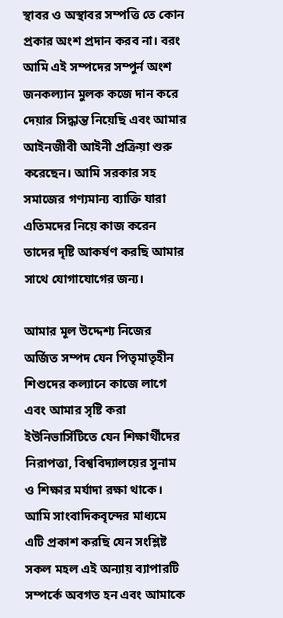স্থাবর ও অস্থাবর সম্পত্তি তে কোন প্রকার অংশ প্রদান করব না। বরং আমি এই সম্পদের সম্পুর্ন অংশ জনকল্যান মুলক কজে দান করে দেয়ার সিদ্ধান্ত নিয়েছি এবং আমার আইনজীবী আইনী প্রক্রিয়া শুরু করেছেন। আমি সরকার সহ সমাজের গণ্যমান্য ব্যাক্তি যারা এতিমদের নিয়ে কাজ করেন তাদের দৃষ্টি আকর্ষণ করছি আমার সাথে যোগাযোগের জন্য।

আমার মূল উদ্দেশ্য নিজের অর্জিত সম্পদ যেন পিতৃমাতৃহীন শিশুদের কল্যানে কাজে লাগে এবং আমার সৃষ্টি করা ইউনিভার্সিটিতে যেন শিক্ষার্থীদের নিরাপত্তা, বিশ্ববিদ্যালয়ের সুনাম ও শিক্ষার মর্যাদা রক্ষা থাকে। আমি সাংবাদিকবৃন্দের মাধ্যমে এটি প্রকাশ করছি যেন সংশ্লিষ্ট সকল মহল এই অন্যায় ব্যাপারটি সম্পর্কে অবগত হন এবং আমাকে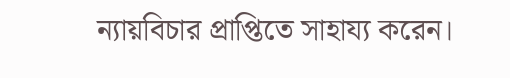ন্যায়বিচার প্রাপ্তিতে সাহায্য করেন।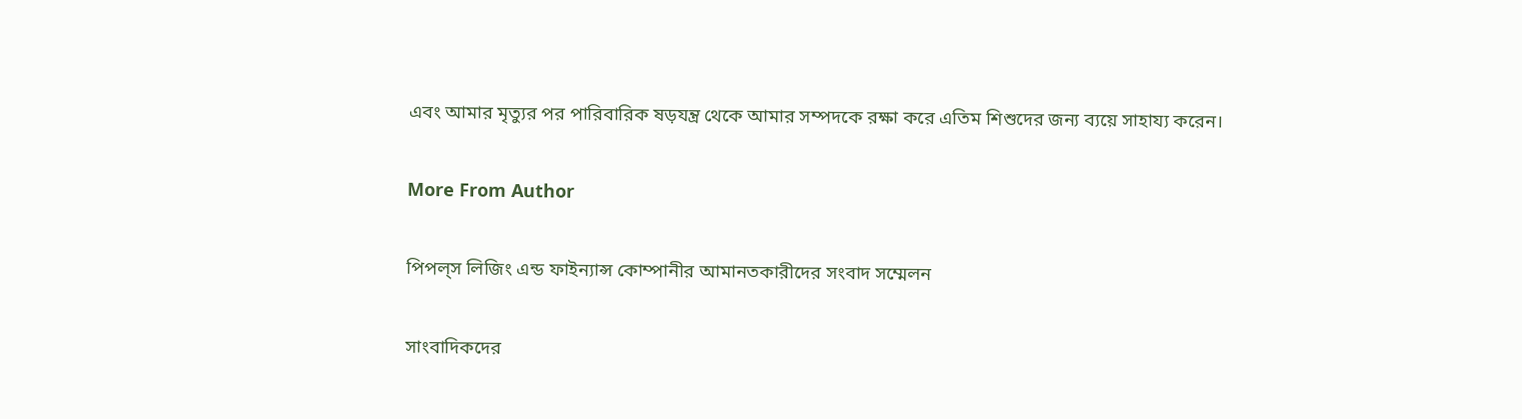এবং আমার মৃত্যুর পর পারিবারিক ষড়যন্ত্র থেকে আমার সম্পদকে রক্ষা করে এতিম শিশুদের জন্য ব্যয়ে সাহায্য করেন।

More From Author

পিপল্‌স লিজিং এন্ড ফাইন্যান্স কোম্পানীর আমানতকারীদের সংবাদ সম্মেলন

সাংবাদিকদের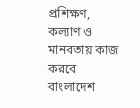প্রশিক্ষণ, কল্যাণ ও মানবতায় কাজ করবে বাংলাদেশ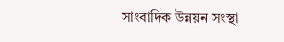সাংবাদিক উন্নয়ন সংস্থা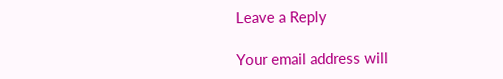Leave a Reply

Your email address will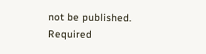not be published. Required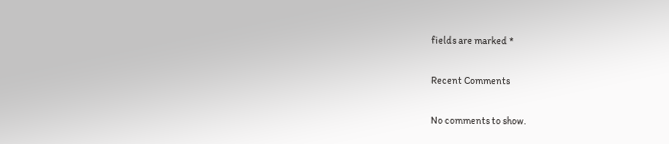fields are marked *

Recent Comments

No comments to show.